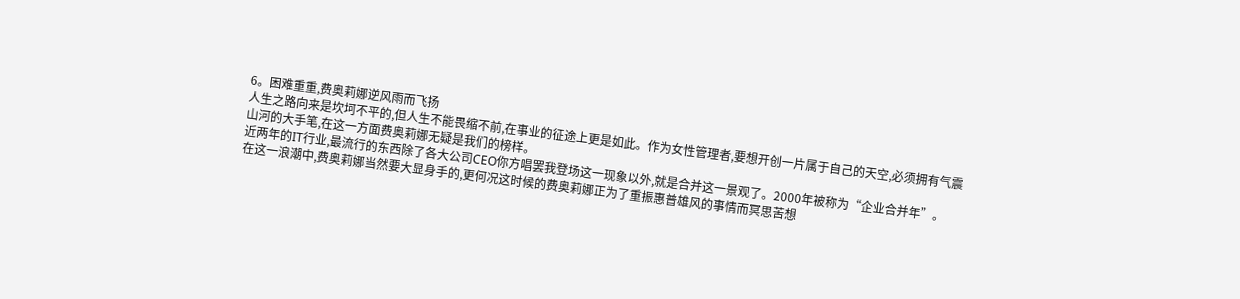6。困难重重,费奥莉娜逆风雨而飞扬
人生之路向来是坎坷不平的,但人生不能畏缩不前,在事业的征途上更是如此。作为女性管理者,要想开创一片属于自己的天空,必须拥有气震山河的大手笔,在这一方面费奥莉娜无疑是我们的榜样。
近两年的IT行业,最流行的东西除了各大公司CEO你方唱罢我登场这一现象以外,就是合并这一景观了。2000年被称为“企业合并年”。
在这一浪潮中,费奥莉娜当然要大显身手的,更何况这时候的费奥莉娜正为了重振惠普雄风的事情而冥思苦想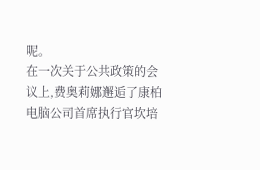呢。
在一次关于公共政策的会议上,费奥莉娜邂逅了康柏电脑公司首席执行官坎培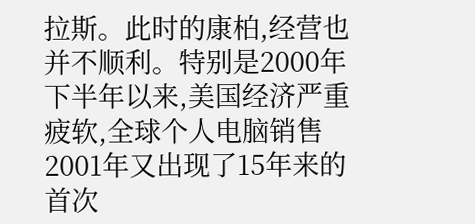拉斯。此时的康柏,经营也并不顺利。特别是2000年下半年以来,美国经济严重疲软,全球个人电脑销售2001年又出现了15年来的首次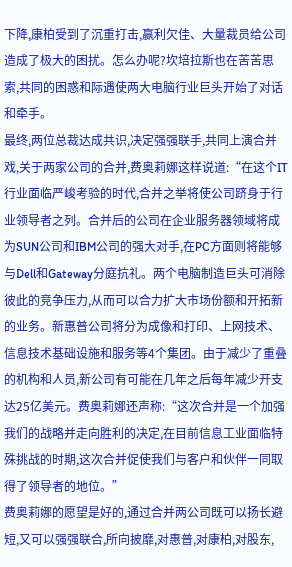下降,康柏受到了沉重打击,赢利欠佳、大量裁员给公司造成了极大的困扰。怎么办呢?坎培拉斯也在苦苦思索,共同的困惑和际遇使两大电脑行业巨头开始了对话和牵手。
最终,两位总裁达成共识,决定强强联手,共同上演合并戏,关于两家公司的合并,费奥莉娜这样说道:“在这个IT行业面临严峻考验的时代,合并之举将使公司跻身于行业领导者之列。合并后的公司在企业服务器领域将成为SUN公司和IBM公司的强大对手,在PC方面则将能够与Dell和Gateway分庭抗礼。两个电脑制造巨头可消除彼此的竞争压力,从而可以合力扩大市场份额和开拓新的业务。新惠普公司将分为成像和打印、上网技术、信息技术基础设施和服务等4个集团。由于减少了重叠的机构和人员,新公司有可能在几年之后每年减少开支达25亿美元。费奥莉娜还声称:“这次合并是一个加强我们的战略并走向胜利的决定,在目前信息工业面临特殊挑战的时期,这次合并促使我们与客户和伙伴一同取得了领导者的地位。”
费奥莉娜的愿望是好的,通过合并两公司既可以扬长避短,又可以强强联合,所向披靡,对惠普,对康柏,对股东,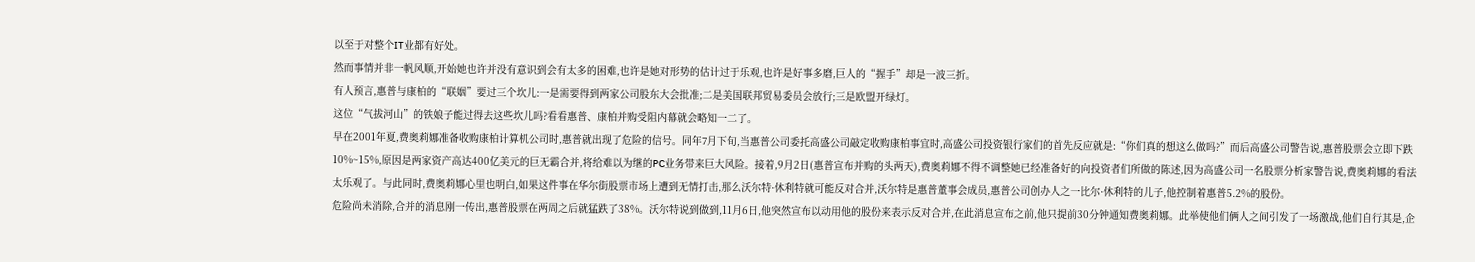以至于对整个IT业都有好处。
然而事情并非一帆风顺,开始她也许并没有意识到会有太多的困难,也许是她对形势的估计过于乐观,也许是好事多磨,巨人的“握手”却是一波三折。
有人预言,惠普与康柏的“联姻”要过三个坎儿:一是需要得到两家公司股东大会批准;二是美国联邦贸易委员会放行;三是欧盟开绿灯。
这位“气拔河山”的铁娘子能过得去这些坎儿吗?看看惠普、康柏并购受阻内幕就会略知一二了。
早在2001年夏,费奥莉娜准备收购康柏计算机公司时,惠普就出现了危险的信号。同年7月下旬,当惠普公司委托高盛公司敲定收购康柏事宜时,高盛公司投资银行家们的首先反应就是:“你们真的想这么做吗?”而后高盛公司警告说,惠普股票会立即下跌10%~15%,原因是两家资产高达400亿美元的巨无霸合并,将给难以为继的PC业务带来巨大风险。接着,9月2日(惠普宣布并购的头两天),费奥莉娜不得不调整她已经准备好的向投资者们所做的陈述,因为高盛公司一名股票分析家警告说,费奥莉娜的看法太乐观了。与此同时,费奥莉娜心里也明白,如果这件事在华尔街股票市场上遭到无情打击,那么沃尔特·休利特就可能反对合并,沃尔特是惠普董事会成员,惠普公司创办人之一比尔·休利特的儿子,他控制着惠普5.2%的股份。
危险尚未消除,合并的消息刚一传出,惠普股票在两周之后就猛跌了38%。沃尔特说到做到,11月6日,他突然宣布以动用他的股份来表示反对合并,在此消息宣布之前,他只提前30分钟通知费奥莉娜。此举使他们俩人之间引发了一场激战,他们自行其是,企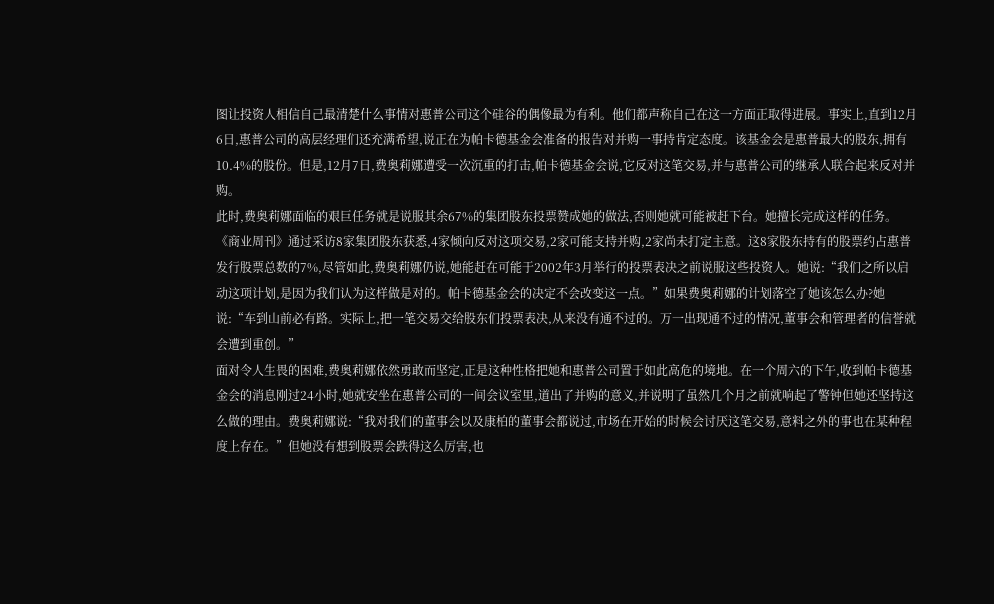图让投资人相信自己最清楚什么事情对惠普公司这个硅谷的偶像最为有利。他们都声称自己在这一方面正取得进展。事实上,直到12月6日,惠普公司的高层经理们还充满希望,说正在为帕卡德基金会准备的报告对并购一事持肯定态度。该基金会是惠普最大的股东,拥有10.4%的股份。但是,12月7日,费奥莉娜遭受一次沉重的打击,帕卡德基金会说,它反对这笔交易,并与惠普公司的继承人联合起来反对并购。
此时,费奥莉娜面临的艰巨任务就是说服其余67%的集团股东投票赞成她的做法,否则她就可能被赶下台。她擅长完成这样的任务。《商业周刊》通过采访8家集团股东获悉,4家倾向反对这项交易,2家可能支持并购,2家尚未打定主意。这8家股东持有的股票约占惠普发行股票总数的7%,尽管如此,费奥莉娜仍说,她能赶在可能于2002年3月举行的投票表决之前说服这些投资人。她说:“我们之所以启动这项计划,是因为我们认为这样做是对的。帕卡德基金会的决定不会改变这一点。”如果费奥莉娜的计划落空了她该怎么办?她说:“车到山前必有路。实际上,把一笔交易交给股东们投票表决,从来没有通不过的。万一出现通不过的情况,董事会和管理者的信誉就会遭到重创。”
面对令人生畏的困难,费奥莉娜依然勇敢而坚定,正是这种性格把她和惠普公司置于如此高危的境地。在一个周六的下午,收到帕卡德基金会的消息刚过24小时,她就安坐在惠普公司的一间会议室里,道出了并购的意义,并说明了虽然几个月之前就响起了警钟但她还坚持这么做的理由。费奥莉娜说:“我对我们的董事会以及康柏的董事会都说过,市场在开始的时候会讨厌这笔交易,意料之外的事也在某种程度上存在。”但她没有想到股票会跌得这么厉害,也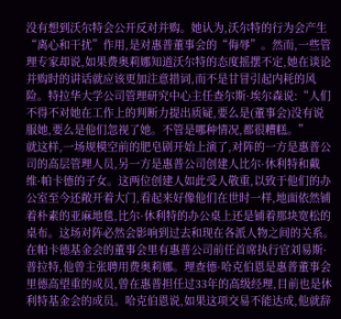没有想到沃尔特会公开反对并购。她认为,沃尔特的行为会产生“离心和干扰”作用,是对惠普董事会的“侮辱”。然而,一些管理专家却说,如果费奥莉娜知道沃尔特的态度摇摆不定,她在谈论并购时的讲话就应该更加注意措词,而不是甘冒引起内耗的风险。特拉华大学公司管理研究中心主任查尔斯·埃尔森说:“人们不得不对她在工作上的判断力提出质疑,要么是(董事会)没有说服她,要么是他们忽视了她。不管是哪种情况,都很糟糕。”
就这样,一场规模空前的肥皂剧开始上演了,对阵的一方是惠普公司的高层管理人员,另一方是惠普公司创建人比尔·休利特和戴维·帕卡德的子女。这两位创建人如此受人敬重,以致于他们的办公室至今还敞开着大门,看起来好像他们在世时一样,地面依然铺着朴素的亚麻地毯,比尔·休利特的办公桌上还是铺着那块宽松的桌布。这场对阵必然会影响到过去和现在各派人物之间的关系。在帕卡德基金会的董事会里有惠普公司前任首席执行官刘易斯·普拉特,他曾主张聘用费奥莉娜。理查德·哈克伯恩是惠普董事会里德高望重的成员,曾在惠普担任过33年的高级经理,目前也是休利特基金会的成员。哈克伯恩说,如果这项交易不能达成,他就辞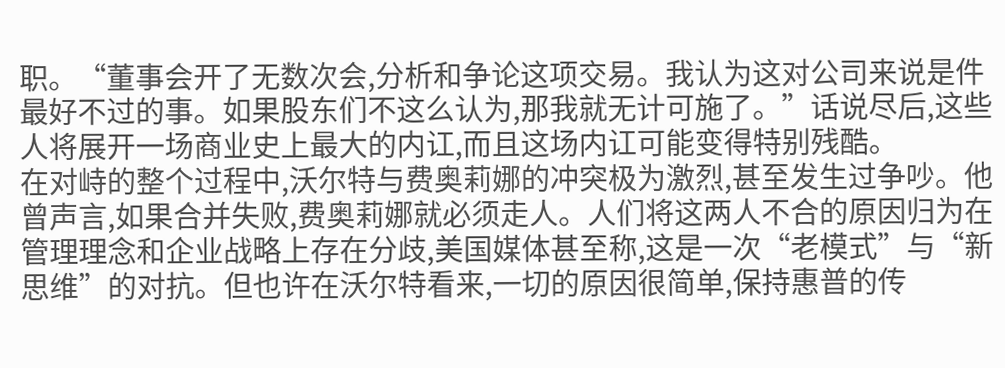职。“董事会开了无数次会,分析和争论这项交易。我认为这对公司来说是件最好不过的事。如果股东们不这么认为,那我就无计可施了。”话说尽后,这些人将展开一场商业史上最大的内讧,而且这场内讧可能变得特别残酷。
在对峙的整个过程中,沃尔特与费奥莉娜的冲突极为激烈,甚至发生过争吵。他曾声言,如果合并失败,费奥莉娜就必须走人。人们将这两人不合的原因归为在管理理念和企业战略上存在分歧,美国媒体甚至称,这是一次“老模式”与“新思维”的对抗。但也许在沃尔特看来,一切的原因很简单,保持惠普的传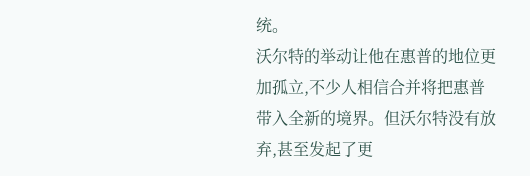统。
沃尔特的举动让他在惠普的地位更加孤立,不少人相信合并将把惠普带入全新的境界。但沃尔特没有放弃,甚至发起了更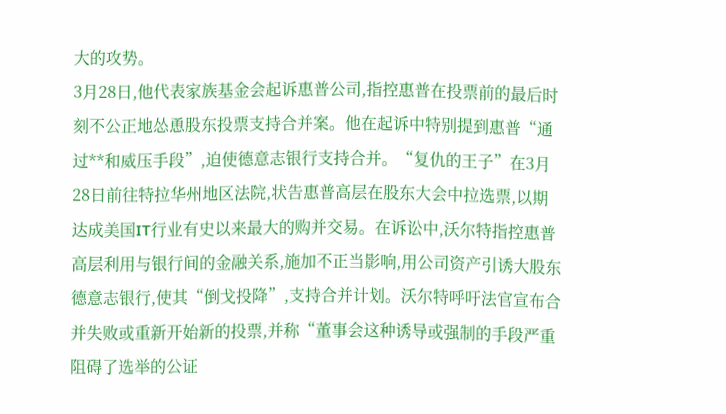大的攻势。
3月28日,他代表家族基金会起诉惠普公司,指控惠普在投票前的最后时刻不公正地怂恿股东投票支持合并案。他在起诉中特别提到惠普“通过**和威压手段”,迫使德意志银行支持合并。“复仇的王子”在3月28日前往特拉华州地区法院,状告惠普高层在股东大会中拉选票,以期达成美国IT行业有史以来最大的购并交易。在诉讼中,沃尔特指控惠普高层利用与银行间的金融关系,施加不正当影响,用公司资产引诱大股东德意志银行,使其“倒戈投降”,支持合并计划。沃尔特呼吁法官宣布合并失败或重新开始新的投票,并称“董事会这种诱导或强制的手段严重阻碍了选举的公证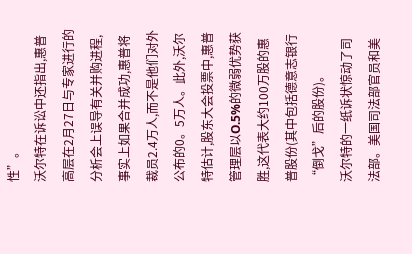性”。
沃尔特在诉讼中还指出,惠普高层在2月27日与专家进行的分析会上误导有关并购进程,事实上如果合并成功,惠普将裁员2.4万人,而不是他们对外公布的0。5万人。此外,沃尔特估计,股东大会投票中,惠普管理层以O.5%的微弱优势获胜,这代表大约100万股的惠普股份(其中包括德意志银行“倒戈”后的股份)。
沃尔特的一纸诉状惊动了司法部。美国司法部官员和美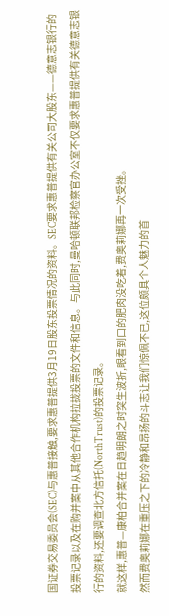国证券交易委员会(SEC)与惠普接触,要求惠普提供3月19日股东投票情况的资料。SEC要求惠普提供有关公司大股东——德意志银行的投票记录以及在购并案中从其他合作机构拉拢投票的文件和信息。与此同时,曼哈顿联邦检察官办公室不仅要求惠普提供有关德意志银行的资料,还要调查北方信托(NorthTrust)的投票记录。
就这样,惠普—康柏合并案在日趋明朗之时突生波折,眼看到口的肥肉没吃着,费奥莉娜再一次受挫。
然而费奥莉娜在重压之下的冷静和昂扬的斗志让我们惊佩不已,这位颇具个人魅力的首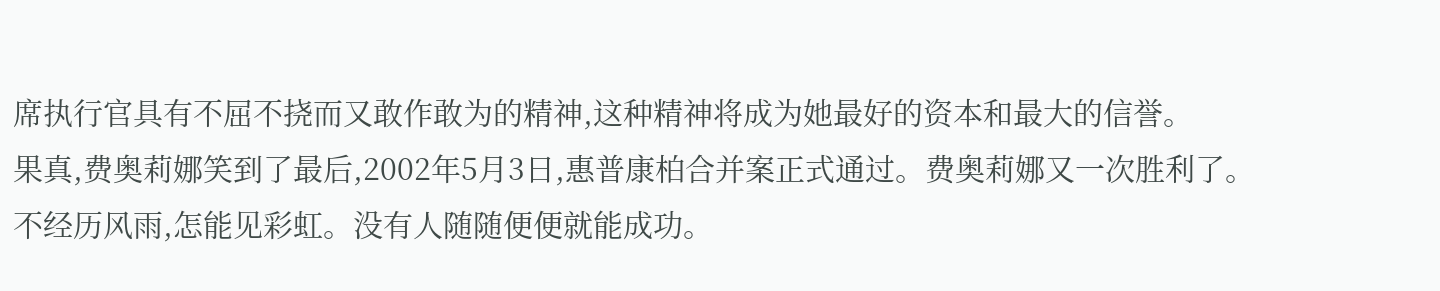席执行官具有不屈不挠而又敢作敢为的精神,这种精神将成为她最好的资本和最大的信誉。
果真,费奥莉娜笑到了最后,2002年5月3日,惠普康柏合并案正式通过。费奥莉娜又一次胜利了。
不经历风雨,怎能见彩虹。没有人随随便便就能成功。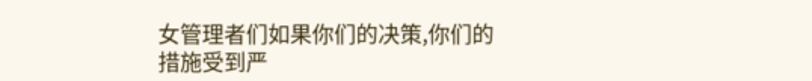女管理者们如果你们的决策,你们的措施受到严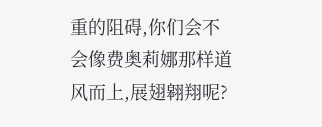重的阻碍,你们会不会像费奥莉娜那样道风而上,展翅翱翔呢?